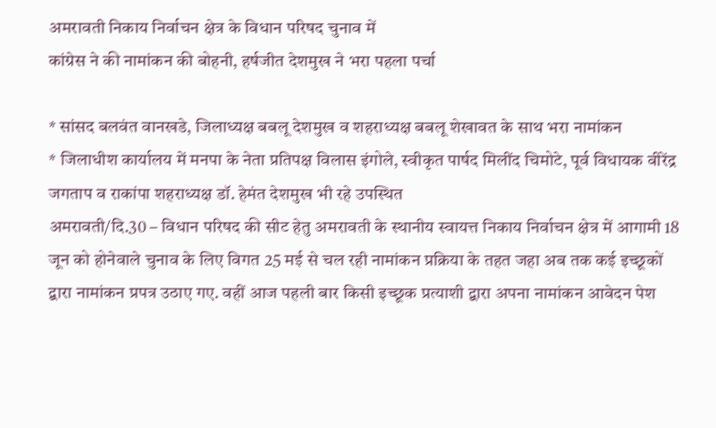अमरावती निकाय निर्वाचन क्षेत्र के विधान परिषद चुनाव में
कांग्रेस ने की नामांकन की बोहनी, हर्षजीत देशमुख ने भरा पहला पर्चा

* सांसद बलवंत वानखडे, जिलाध्यक्ष बबलू देशमुख व शहराध्यक्ष बबलू शेखावत के साथ भरा नामांकन
* जिलाधीश कार्यालय में मनपा के नेता प्रतिपक्ष विलास इंगोले, स्वीकृत पार्षद मिलींद चिमोटे, पूर्व विधायक वीरेंद्र जगताप व राकांपा शहराध्यक्ष डॉ. हेमंत देशमुख भी रहे उपस्थित
अमरावती/दि.30 – विधान परिषद की सीट हेतु अमरावती के स्थानीय स्वायत्त निकाय निर्वाचन क्षेत्र में आगामी 18 जून को होनेवाले चुनाव के लिए विगत 25 मई से चल रही नामांकन प्रक्रिया के तहत जहा अब तक कई इच्छूकों द्बारा नामांकन प्रपत्र उठाए गए. वहीं आज पहली बार किसी इच्छूक प्रत्याशी द्बारा अपना नामांकन आवेदन पेश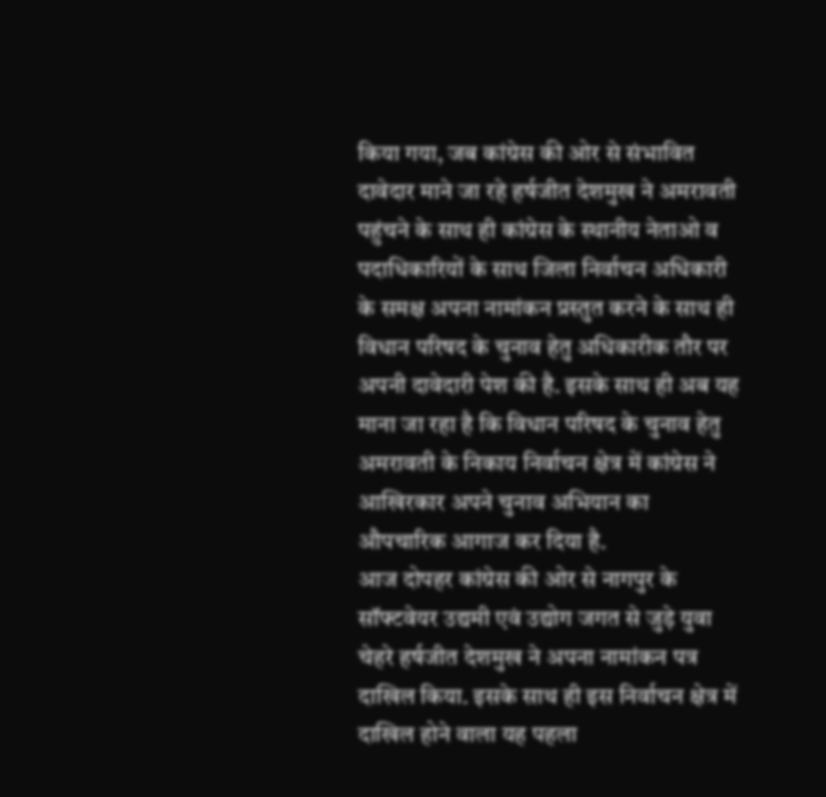किया गया, जब कांग्रेस की ओर से संभावित दावेदार माने जा रहे हर्षजीत देशमुख ने अमरावती पहुंचने के साथ ही कांग्रेस के स्थानीय नेताओ व पदाधिकारियों के साथ जिला निर्वाचन अधिकारी के समक्ष अपना नामांकन प्रस्तुत करने के साथ ही विधान परिषद के चुनाव हेतु अधिकारीक तौर पर अपनी दावेदारी पेश की है. इसके साथ ही अब यह माना जा रहा है कि विधान परिषद के चुनाव हेतु अमरावती के निकाय निर्वाचन क्षेत्र में कांग्रेस ने आखिरकार अपने चुनाव अभियान का औपचारिक आगाज कर दिया है.
आज दोपहर कांग्रेस की ओर से नागपुर के सॉफ्टवेयर उद्यमी एवं उद्योग जगत से जुड़े युवा चेहरे हर्षजीत देशमुख ने अपना नामांकन पत्र दाखिल किया. इसके साथ ही इस निर्वाचन क्षेत्र में दाखिल होने वाला यह पहला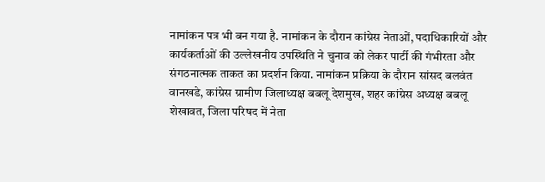नामांकन पत्र भी बन गया है. नामांकन के दौरान कांग्रेस नेताओं, पदाधिकारियों और कार्यकर्ताओं की उल्लेखनीय उपस्थिति ने चुनाव को लेकर पार्टी की गंभीरता और संगठनात्मक ताकत का प्रदर्शन किया. नामांकन प्रक्रिया के दौरान सांसद बलवंत वानखडे, कांग्रेस ग्रामीण जिलाध्यक्ष बबलू देशमुख, शहर कांग्रेस अध्यक्ष बबलू शेखावत, जिला परिषद में नेता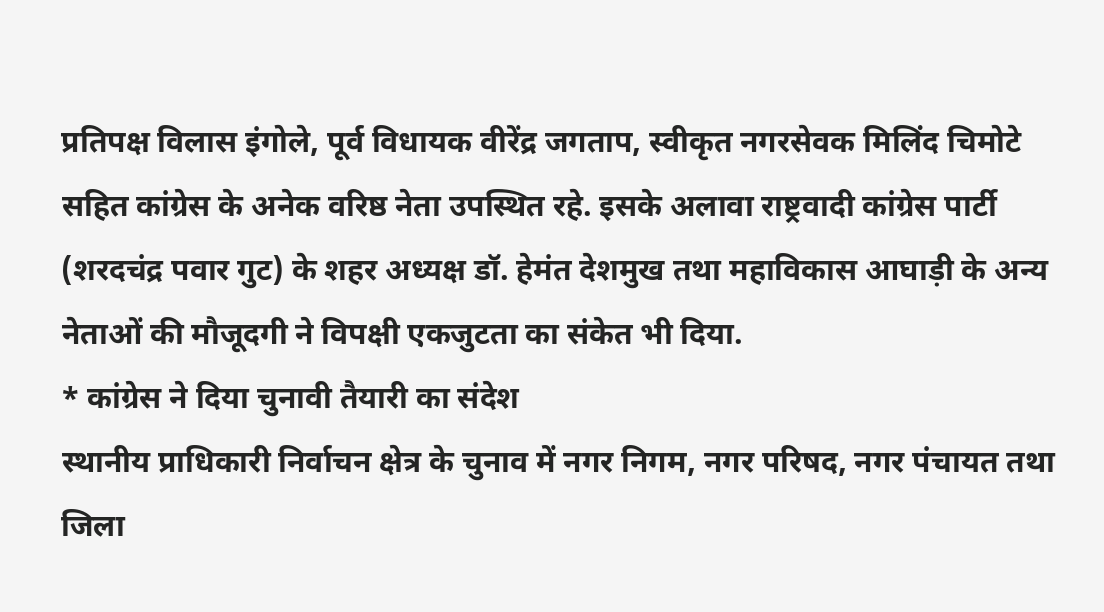प्रतिपक्ष विलास इंगोले, पूर्व विधायक वीरेंद्र जगताप, स्वीकृत नगरसेवक मिलिंद चिमोटे सहित कांग्रेस के अनेक वरिष्ठ नेता उपस्थित रहे. इसके अलावा राष्ट्रवादी कांग्रेस पार्टी (शरदचंद्र पवार गुट) के शहर अध्यक्ष डॉ. हेमंत देशमुख तथा महाविकास आघाड़ी के अन्य नेताओं की मौजूदगी ने विपक्षी एकजुटता का संकेत भी दिया.
* कांग्रेस ने दिया चुनावी तैयारी का संदेश
स्थानीय प्राधिकारी निर्वाचन क्षेत्र के चुनाव में नगर निगम, नगर परिषद, नगर पंचायत तथा जिला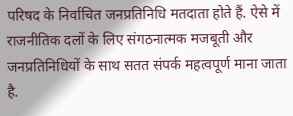परिषद के निर्वाचित जनप्रतिनिधि मतदाता होते हैं. ऐसे में राजनीतिक दलों के लिए संगठनात्मक मजबूती और जनप्रतिनिधियों के साथ सतत संपर्क महत्वपूर्ण माना जाता है.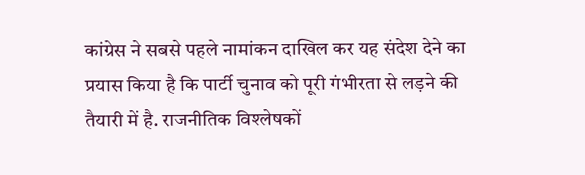कांग्रेस ने सबसे पहले नामांकन दाखिल कर यह संदेश देने का प्रयास किया है कि पार्टी चुनाव को पूरी गंभीरता से लड़ने की तैयारी में है. राजनीतिक विश्लेषकों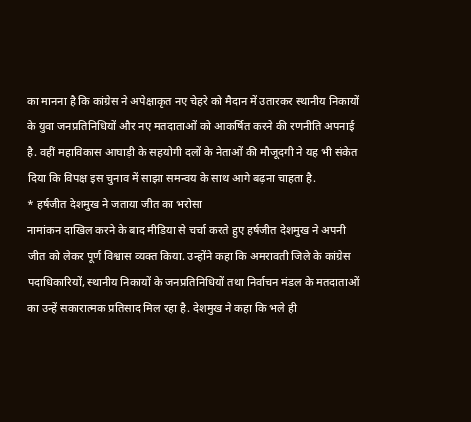का मानना है कि कांग्रेस ने अपेक्षाकृत नए चेहरे को मैदान में उतारकर स्थानीय निकायों के युवा जनप्रतिनिधियों और नए मतदाताओं को आकर्षित करने की रणनीति अपनाई है. वहीं महाविकास आघाड़ी के सहयोगी दलों के नेताओं की मौजूदगी ने यह भी संकेत दिया कि विपक्ष इस चुनाव में साझा समन्वय के साथ आगे बढ़ना चाहता है.
* हर्षजीत देशमुख ने जताया जीत का भरोसा
नामांकन दाखिल करने के बाद मीडिया से चर्चा करते हुए हर्षजीत देशमुख ने अपनी जीत को लेकर पूर्ण विश्वास व्यक्त किया. उन्होंने कहा कि अमरावती जिले के कांग्रेस पदाधिकारियों, स्थानीय निकायों के जनप्रतिनिधियों तथा निर्वाचन मंडल के मतदाताओं का उन्हें सकारात्मक प्रतिसाद मिल रहा है. देशमुख ने कहा कि भले ही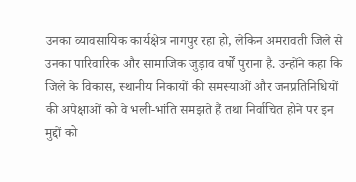उनका व्यावसायिक कार्यक्षेत्र नागपुर रहा हो, लेकिन अमरावती जिले से उनका पारिवारिक और सामाजिक जुड़ाव वर्षों पुराना है. उन्होंने कहा कि जिले के विकास, स्थानीय निकायों की समस्याओं और जनप्रतिनिधियों की अपेक्षाओं को वे भली-भांति समझते हैं तथा निर्वाचित होने पर इन मुद्दों को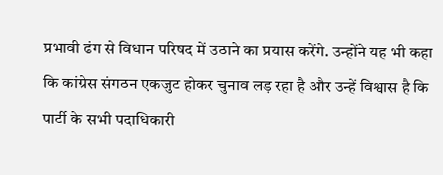प्रभावी ढंग से विधान परिषद में उठाने का प्रयास करेंगे. उन्होंने यह भी कहा कि कांग्रेस संगठन एकजुट होकर चुनाव लड़ रहा है और उन्हें विश्वास है कि पार्टी के सभी पदाधिकारी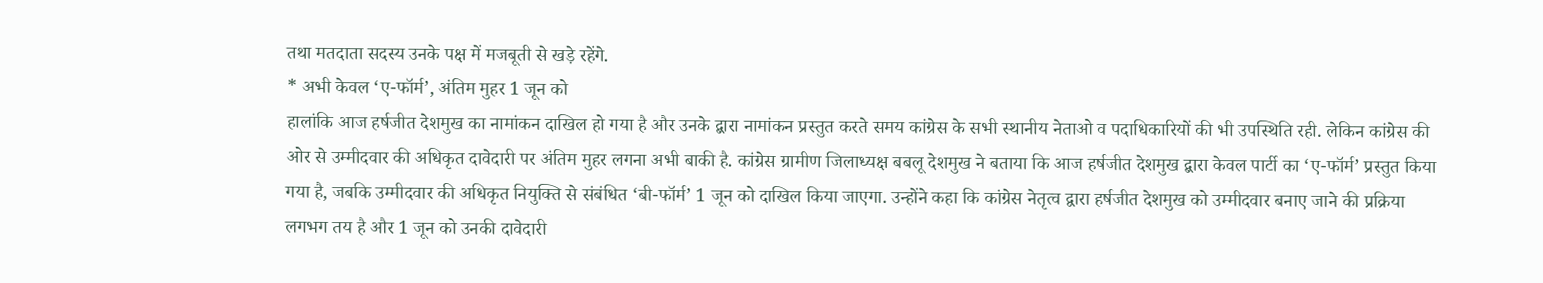तथा मतदाता सदस्य उनके पक्ष में मजबूती से खड़े रहेंगे.
* अभी केवल ‘ए-फॉर्म’, अंतिम मुहर 1 जून को
हालांकि आज हर्षजीत देशमुख का नामांकन दाखिल हो गया है और उनके द्बारा नामांकन प्रस्तुत करते समय कांग्रेस के सभी स्थानीय नेताओ व पदाधिकारियों की भी उपस्थिति रही. लेकिन कांग्रेस की ओर से उम्मीदवार की अधिकृत दावेदारी पर अंतिम मुहर लगना अभी बाकी है. कांग्रेस ग्रामीण जिलाध्यक्ष बबलू देशमुख ने बताया कि आज हर्षजीत देशमुख द्बारा केवल पार्टी का ‘ए-फॉर्म’ प्रस्तुत किया गया है, जबकि उम्मीदवार की अधिकृत नियुक्ति से संबंधित ‘बी-फॉर्म’ 1 जून को दाखिल किया जाएगा. उन्होंने कहा कि कांग्रेस नेतृत्व द्वारा हर्षजीत देशमुख को उम्मीदवार बनाए जाने की प्रक्रिया लगभग तय है और 1 जून को उनकी दावेदारी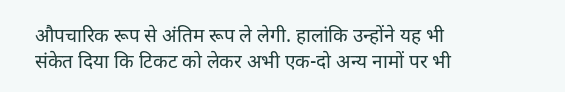औपचारिक रूप से अंतिम रूप ले लेगी. हालांकि उन्होंने यह भी संकेत दिया कि टिकट को लेकर अभी एक-दो अन्य नामों पर भी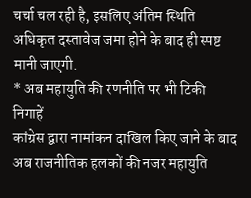चर्चा चल रही है, इसलिए अंतिम स्थिति अधिकृत दस्तावेज जमा होने के बाद ही स्पष्ट मानी जाएगी.
* अब महायुति की रणनीति पर भी टिकी निगाहें
कांग्रेस द्वारा नामांकन दाखिल किए जाने के बाद अब राजनीतिक हलकों की नजर महायुति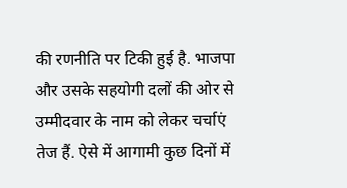की रणनीति पर टिकी हुई है. भाजपा और उसके सहयोगी दलों की ओर से उम्मीदवार के नाम को लेकर चर्चाएं तेज हैं. ऐसे में आगामी कुछ दिनों में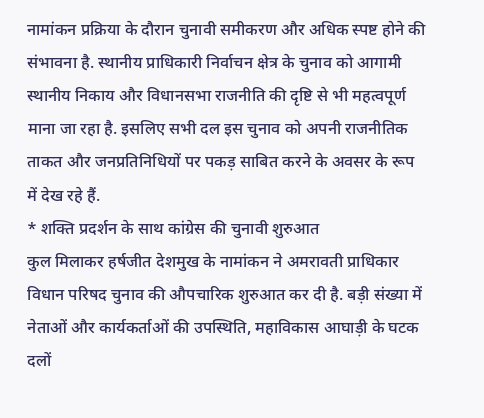नामांकन प्रक्रिया के दौरान चुनावी समीकरण और अधिक स्पष्ट होने की संभावना है. स्थानीय प्राधिकारी निर्वाचन क्षेत्र के चुनाव को आगामी स्थानीय निकाय और विधानसभा राजनीति की दृष्टि से भी महत्वपूर्ण माना जा रहा है. इसलिए सभी दल इस चुनाव को अपनी राजनीतिक ताकत और जनप्रतिनिधियों पर पकड़ साबित करने के अवसर के रूप में देख रहे हैं.
* शक्ति प्रदर्शन के साथ कांग्रेस की चुनावी शुरुआत
कुल मिलाकर हर्षजीत देशमुख के नामांकन ने अमरावती प्राधिकार विधान परिषद चुनाव की औपचारिक शुरुआत कर दी है. बड़ी संख्या में नेताओं और कार्यकर्ताओं की उपस्थिति, महाविकास आघाड़ी के घटक दलों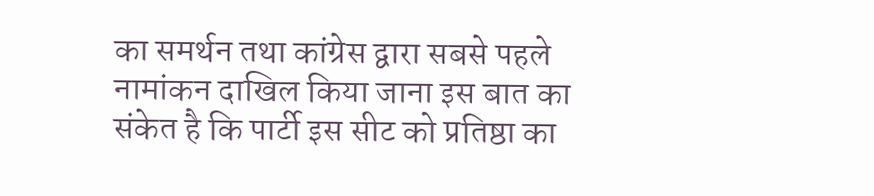का समर्थन तथा कांग्रेस द्वारा सबसे पहले नामांकन दाखिल किया जाना इस बात का संकेत है कि पार्टी इस सीट को प्रतिष्ठा का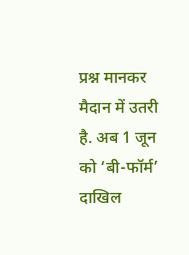प्रश्न मानकर मैदान में उतरी है. अब 1 जून को ‘बी-फॉर्म’ दाखिल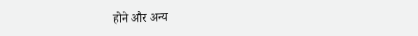होने और अन्य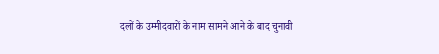दलों के उम्मीदवारों के नाम सामने आने के बाद चुनावी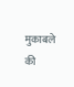मुकाबले की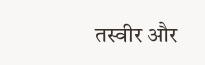तस्वीर और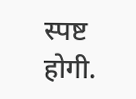स्पष्ट होगी.